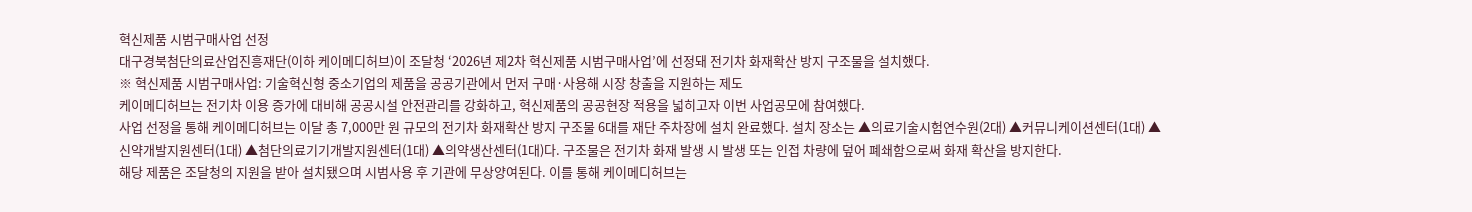혁신제품 시범구매사업 선정
대구경북첨단의료산업진흥재단(이하 케이메디허브)이 조달청 ‘2026년 제2차 혁신제품 시범구매사업’에 선정돼 전기차 화재확산 방지 구조물을 설치했다.
※ 혁신제품 시범구매사업: 기술혁신형 중소기업의 제품을 공공기관에서 먼저 구매·사용해 시장 창출을 지원하는 제도
케이메디허브는 전기차 이용 증가에 대비해 공공시설 안전관리를 강화하고, 혁신제품의 공공현장 적용을 넓히고자 이번 사업공모에 참여했다.
사업 선정을 통해 케이메디허브는 이달 총 7,000만 원 규모의 전기차 화재확산 방지 구조물 6대를 재단 주차장에 설치 완료했다. 설치 장소는 ▲의료기술시험연수원(2대) ▲커뮤니케이션센터(1대) ▲신약개발지원센터(1대) ▲첨단의료기기개발지원센터(1대) ▲의약생산센터(1대)다. 구조물은 전기차 화재 발생 시 발생 또는 인접 차량에 덮어 폐쇄함으로써 화재 확산을 방지한다.
해당 제품은 조달청의 지원을 받아 설치됐으며 시범사용 후 기관에 무상양여된다. 이를 통해 케이메디허브는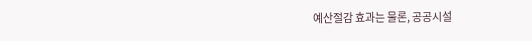예산절감 효과는 물론, 공공시설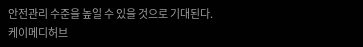안전관리 수준을 높일 수 있을 것으로 기대된다.
케이메디허브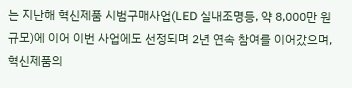는 지난해 혁신제품 시범구매사업(LED 실내조명등, 약 8,000만 원 규모)에 이어 이번 사업에도 선정되며 2년 연속 참여를 이어갔으며, 혁신제품의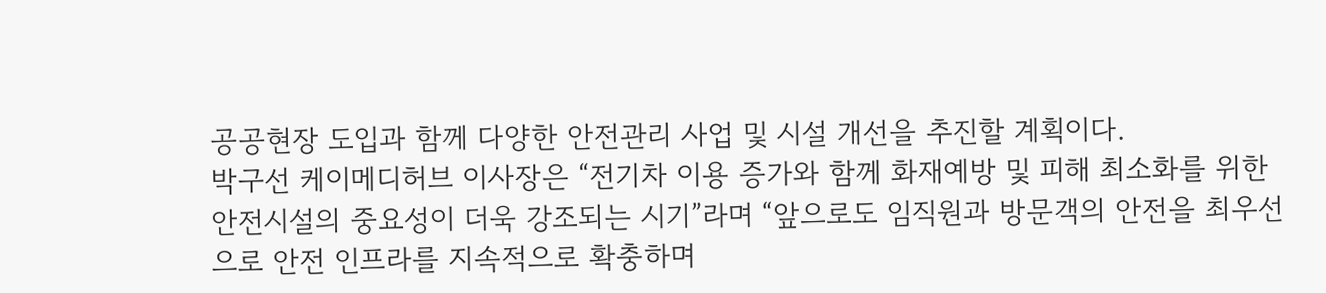공공현장 도입과 함께 다양한 안전관리 사업 및 시설 개선을 추진할 계획이다.
박구선 케이메디허브 이사장은 “전기차 이용 증가와 함께 화재예방 및 피해 최소화를 위한 안전시설의 중요성이 더욱 강조되는 시기”라며 “앞으로도 임직원과 방문객의 안전을 최우선으로 안전 인프라를 지속적으로 확충하며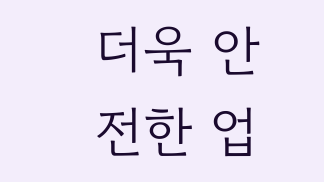더욱 안전한 업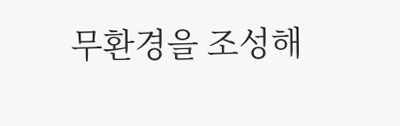무환경을 조성해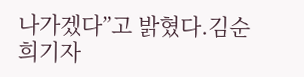나가겠다”고 밝혔다.김순희기자